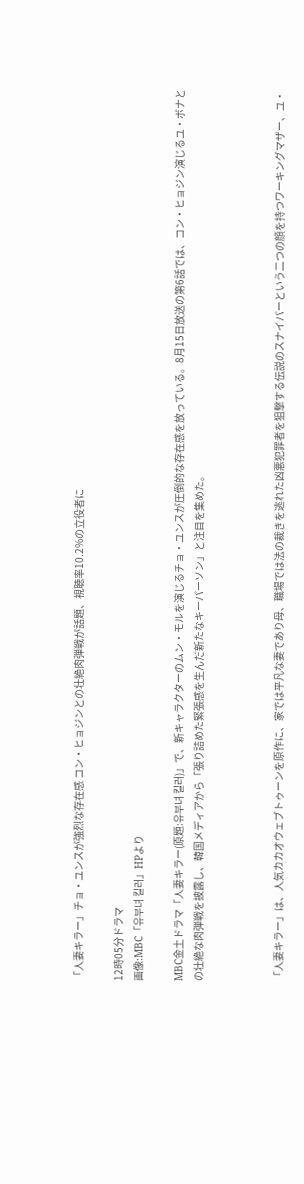「人妻キラー」チョ・ユンスが強烈な存在感 コン・ヒョジンとの壮絶肉弾戦が話題、視聴率10.2%の立役者に

12時05分ドラマ
画像:MBC「유부녀 킬러」HPより

MBC金土ドラマ「人妻キラー(原題:유부녀 킬러)」で、新キャラクターのムン・モルを演じるチョ・ユンスが圧倒的な存在感を放っている。8月15日放送の第6話では、コン・ヒョジン演じるユ・ボナとの壮絶な肉弾戦を披露し、韓国メディアから「張り詰めた緊張感を生んだ新たなキーパーソン」と注目を集めた。



「人妻キラー」は、人気カカオウェブトゥーンを原作に、家では平凡な妻であり母、職場では法の裁きを逃れた凶悪犯罪者を狙撃する伝説のスナイパーという二つの顔を持つワーキングマザー、ユ・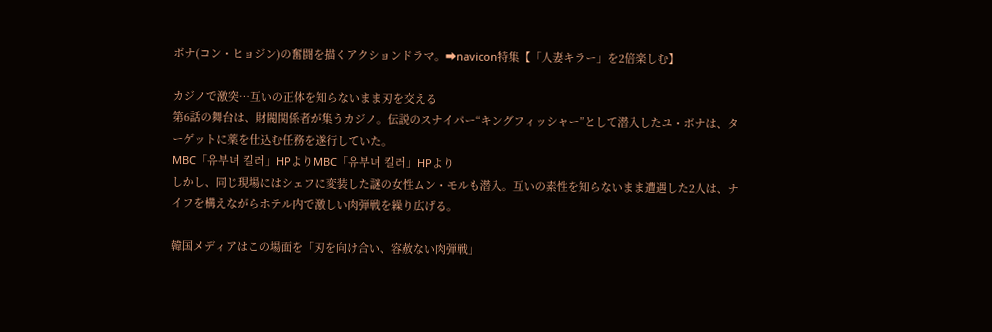ボナ(コン・ヒョジン)の奮闘を描くアクションドラマ。➡navicon特集【「人妻キラー」を2倍楽しむ】

カジノで激突…互いの正体を知らないまま刃を交える
第6話の舞台は、財閥関係者が集うカジノ。伝説のスナイパー“キングフィッシャー”として潜入したユ・ボナは、ターゲットに薬を仕込む任務を遂行していた。
MBC「유부녀 킬러」HPよりMBC「유부녀 킬러」HPより
しかし、同じ現場にはシェフに変装した謎の女性ムン・モルも潜入。互いの素性を知らないまま遭遇した2人は、ナイフを構えながらホテル内で激しい肉弾戦を繰り広げる。

韓国メディアはこの場面を「刃を向け合い、容赦ない肉弾戦」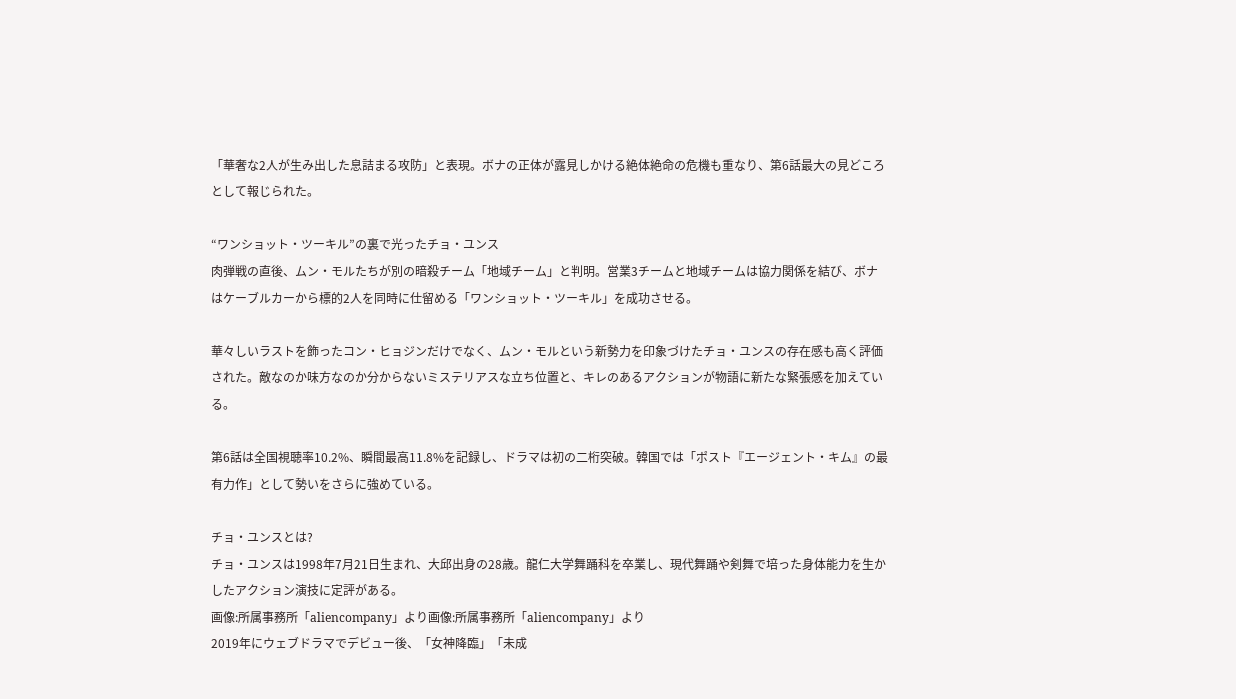「華奢な2人が生み出した息詰まる攻防」と表現。ボナの正体が露見しかける絶体絶命の危機も重なり、第6話最大の見どころとして報じられた。

“ワンショット・ツーキル”の裏で光ったチョ・ユンス
肉弾戦の直後、ムン・モルたちが別の暗殺チーム「地域チーム」と判明。営業3チームと地域チームは協力関係を結び、ボナはケーブルカーから標的2人を同時に仕留める「ワンショット・ツーキル」を成功させる。

華々しいラストを飾ったコン・ヒョジンだけでなく、ムン・モルという新勢力を印象づけたチョ・ユンスの存在感も高く評価された。敵なのか味方なのか分からないミステリアスな立ち位置と、キレのあるアクションが物語に新たな緊張感を加えている。

第6話は全国視聴率10.2%、瞬間最高11.8%を記録し、ドラマは初の二桁突破。韓国では「ポスト『エージェント・キム』の最有力作」として勢いをさらに強めている。

チョ・ユンスとは?
チョ・ユンスは1998年7月21日生まれ、大邱出身の28歳。龍仁大学舞踊科を卒業し、現代舞踊や剣舞で培った身体能力を生かしたアクション演技に定評がある。
画像:所属事務所「aliencompany」より画像:所属事務所「aliencompany」より
2019年にウェブドラマでデビュー後、「女神降臨」「未成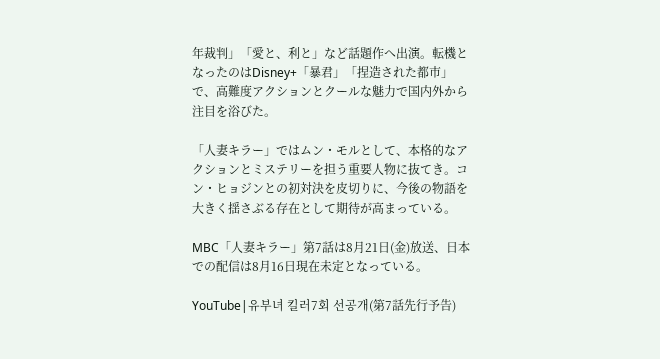年裁判」「愛と、利と」など話題作へ出演。転機となったのはDisney+「暴君」「捏造された都市」で、高難度アクションとクールな魅力で国内外から注目を浴びた。

「人妻キラー」ではムン・モルとして、本格的なアクションとミステリーを担う重要人物に抜てき。コン・ヒョジンとの初対決を皮切りに、今後の物語を大きく揺さぶる存在として期待が高まっている。

MBC「人妻キラー」第7話は8月21日(金)放送、日本での配信は8月16日現在未定となっている。

YouTube|유부녀 킬러7회 선공개(第7話先行予告)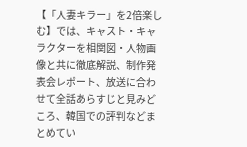【「人妻キラー」を2倍楽しむ】では、キャスト・キャラクターを相関図・人物画像と共に徹底解説、制作発表会レポート、放送に合わせて全話あらすじと見みどころ、韓国での評判などまとめてい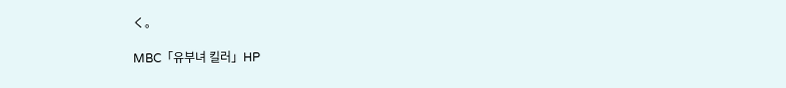く。

MBC「유부녀 킬러」HP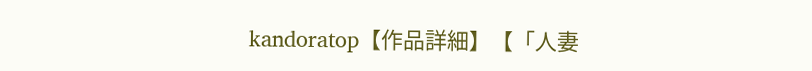kandoratop【作品詳細】【「人妻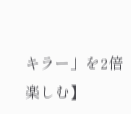キラー」を2倍楽しむ】